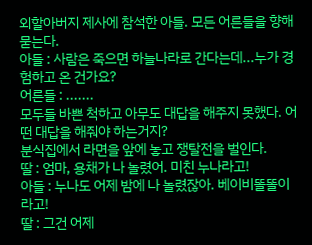외할아버지 제사에 참석한 아들. 모든 어른들을 향해 묻는다.
아들 : 사람은 죽으면 하늘나라로 간다는데...누가 경험하고 온 건가요?
어른들 : .......
모두들 바쁜 척하고 아무도 대답을 해주지 못했다. 어떤 대답을 해줘야 하는거지?
분식집에서 라면을 앞에 놓고 쟁탈전을 벌인다.
딸 : 엄마, 용채가 나 놀렸어. 미친 누나라고!
아들 : 누나도 어제 밤에 나 놀렸잖아. 베이비똘똘이라고!
딸 : 그건 어제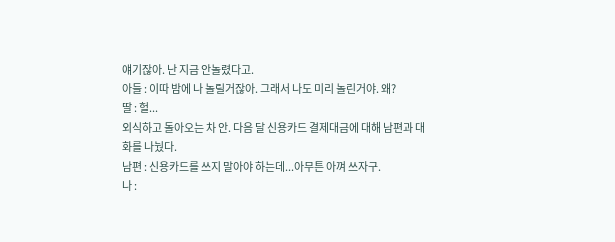얘기잖아. 난 지금 안놀렸다고.
아들 : 이따 밤에 나 놀릴거잖아. 그래서 나도 미리 놀린거야. 왜?
딸 : 헐...
외식하고 돌아오는 차 안. 다음 달 신용카드 결제대금에 대해 남편과 대화를 나눴다.
남편 : 신용카드를 쓰지 말아야 하는데...아무튼 아껴 쓰자구.
나 :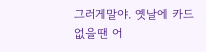그러게말야. 옛날에 카드 없을땐 어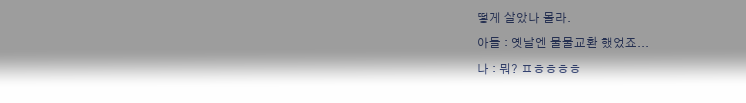떻게 살았나 몰라.
아들 : 옛날엔 물물교환 했었죠...
나 : 뭐? ㅍㅎㅎㅎㅎ